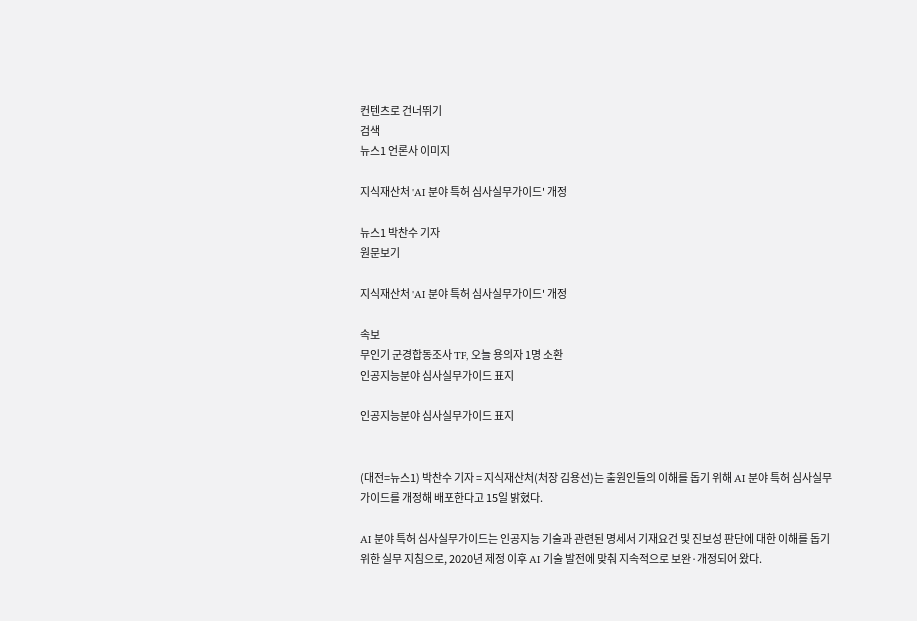컨텐츠로 건너뛰기
검색
뉴스1 언론사 이미지

지식재산처 'AI 분야 특허 심사실무가이드' 개정

뉴스1 박찬수 기자
원문보기

지식재산처 'AI 분야 특허 심사실무가이드' 개정

속보
무인기 군경합동조사 TF, 오늘 용의자 1명 소환
인공지능분야 심사실무가이드 표지

인공지능분야 심사실무가이드 표지


(대전=뉴스1) 박찬수 기자 = 지식재산처(처장 김용선)는 출원인들의 이해를 돕기 위해 AI 분야 특허 심사실무가이드를 개정해 배포한다고 15일 밝혔다.

AI 분야 특허 심사실무가이드는 인공지능 기술과 관련된 명세서 기재요건 및 진보성 판단에 대한 이해를 돕기 위한 실무 지침으로, 2020년 제정 이후 AI 기술 발전에 맞춰 지속적으로 보완·개정되어 왔다.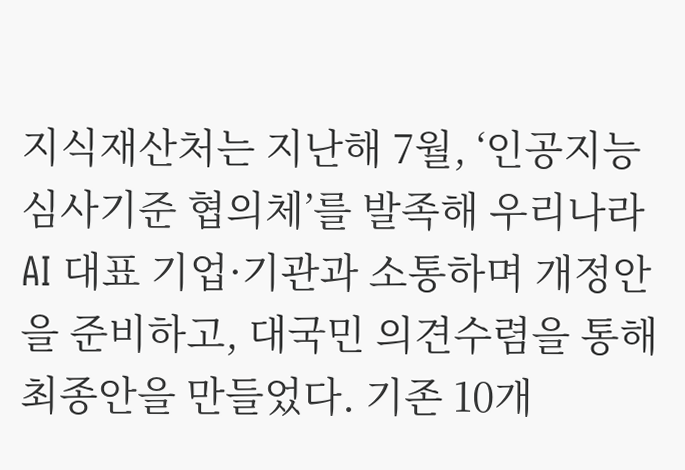지식재산처는 지난해 7월, ‘인공지능 심사기준 협의체’를 발족해 우리나라 AI 대표 기업·기관과 소통하며 개정안을 준비하고, 대국민 의견수렴을 통해 최종안을 만들었다. 기존 10개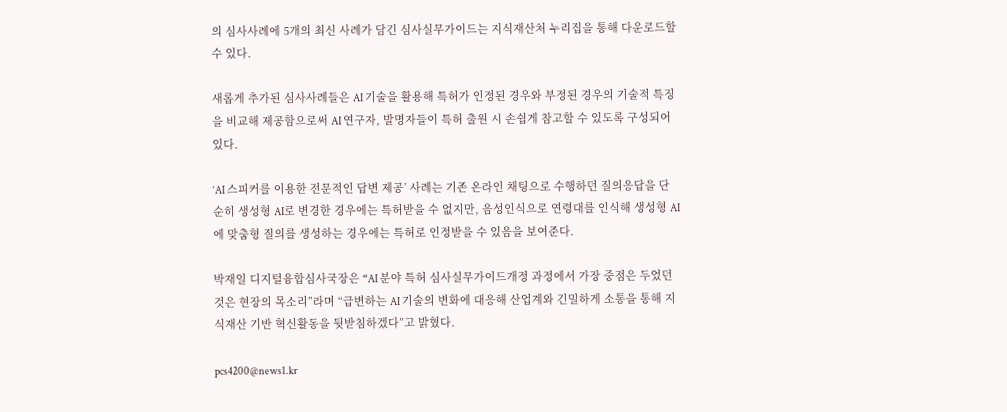의 심사사례에 5개의 최신 사례가 담긴 심사실무가이드는 지식재산처 누리집을 통해 다운로드할 수 있다.

새롭게 추가된 심사사례들은 AI 기술을 활용해 특허가 인정된 경우와 부정된 경우의 기술적 특징을 비교해 제공함으로써 AI 연구자, 발명자들이 특허 출원 시 손쉽게 참고할 수 있도록 구성되어 있다.

‘AI 스피커를 이용한 전문적인 답변 제공’ 사례는 기존 온라인 채팅으로 수행하던 질의응답을 단순히 생성형 AI로 변경한 경우에는 특허받을 수 없지만, 음성인식으로 연령대를 인식해 생성형 AI에 맞춤형 질의를 생성하는 경우에는 특허로 인정받을 수 있음을 보여준다.

박재일 디지털융합심사국장은 “AI 분야 특허 심사실무가이드개정 과정에서 가장 중점은 두었던 것은 현장의 목소리”라며 “급변하는 AI 기술의 변화에 대응해 산업계와 긴밀하게 소통을 통해 지식재산 기반 혁신활동을 뒷받침하겠다”고 밝혔다.

pcs4200@news1.kr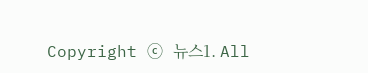Copyright ⓒ 뉴스1. All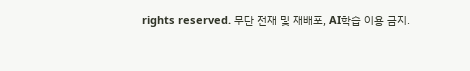rights reserved. 무단 전재 및 재배포, AI학습 이용 금지.